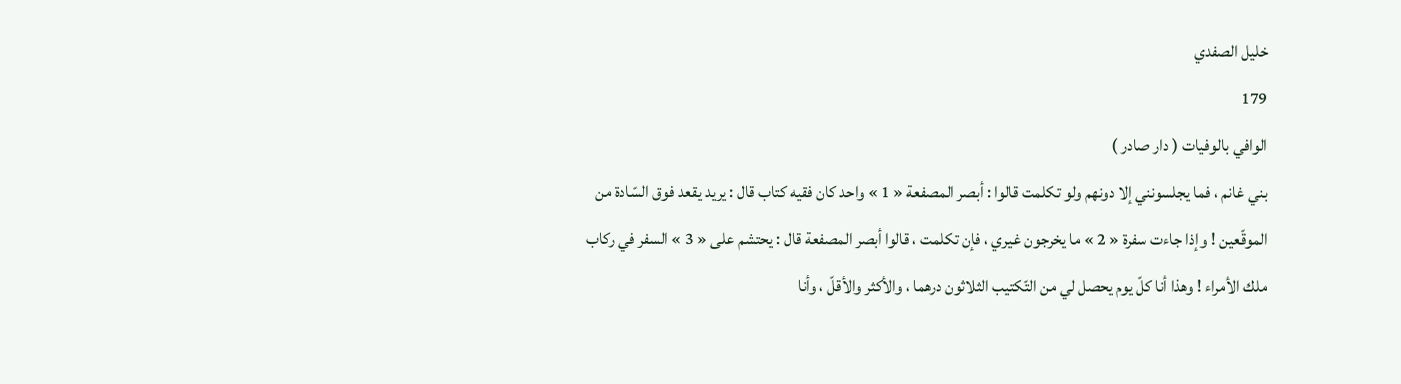خليل الصفدي
179
الوافي بالوفيات ( دار صادر )
بني غانم ، فما يجلسونني إلا دونهم ولو تكلمت قالوا : أبصر المصفعة « 1 » واحد كان فقيه كتاب قال : يريد يقعد فوق السّادة من الموقّعين ! وإذا جاءت سفرة « 2 » ما يخرجون غيري ، فإن تكلمت ، قالوا أبصر المصفعة قال : يحتشم على « 3 » السفر في ركاب ملك الأمراء ! وهذا أنا كلّ يوم يحصل لي من التّكتيب الثلاثون درهما ، والأكثر والأقلّ ، وأنا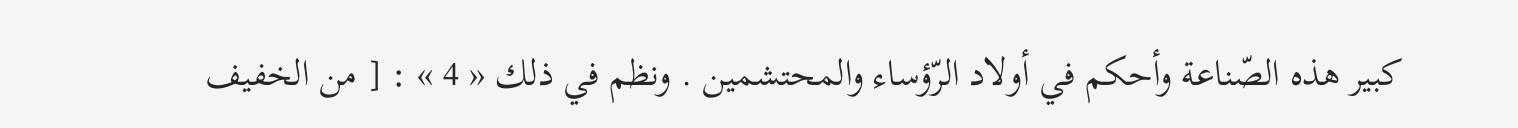كبير هذه الصّناعة وأحكم في أولاد الرّؤساء والمحتشمين . ونظم في ذلك « 4 » : [ من الخفيف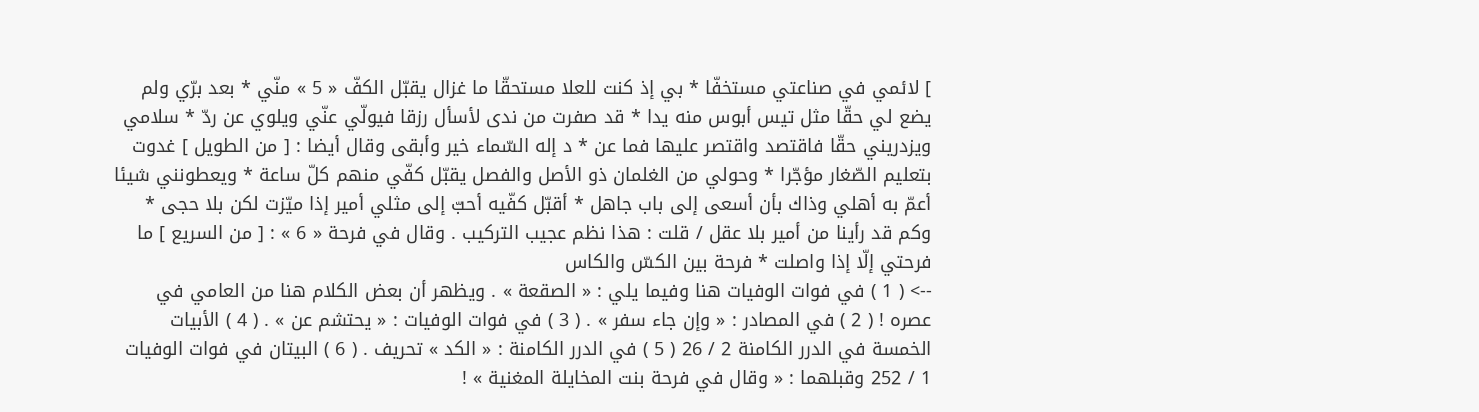] لائمي في صناعتي مستخفّا * بي إذ كنت للعلا مستحقّا ما غزال يقبّل الكفّ « 5 » منّي * بعد برّي ولم يضع لي حقّا مثل تيس أبوس منه يدا * قد صفرت من ندى لأسأل رزقا فيولّي عنّي ويلوي عن ردّ * سلامي ويزدريني حقّا فاقتصد واقتصر عليها فما عن * د إله السّماء خير وأبقى وقال أيضا : [ من الطويل ] غدوت بتعليم الصّغار مؤجّرا * وحولي من الغلمان ذو الأصل والفصل يقبّل كفّي منهم كلّ ساعة * ويعطونني شيئا أعمّ به أهلي وذاك بأن أسعى إلى باب جاهل * أقبّل كفّيه أحبّ إلى مثلي أمير إذا ميّزت لكن بلا حجى * وكم قد رأينا من أمير بلا عقل / قلت : هذا نظم عجيب التركيب . وقال في فرحة « 6 » : [ من السريع ] ما فرحتي إلّا إذا واصلت * فرحة بين الكسّ والكاس
--> ( 1 ) في فوات الوفيات هنا وفيما يلي : « الصقعة » . ويظهر أن بعض الكلام هنا من العامي في عصره ! ( 2 ) في المصادر : « وإن جاء سفر » . ( 3 ) في فوات الوفيات : « يحتشم عن » . ( 4 ) الأبيات الخمسة في الدرر الكامنة 2 / 26 ( 5 ) في الدرر الكامنة : « الكد » تحريف . ( 6 ) البيتان في فوات الوفيات 1 / 252 وقبلهما : « وقال في فرحة بنت المخايلة المغنية » !